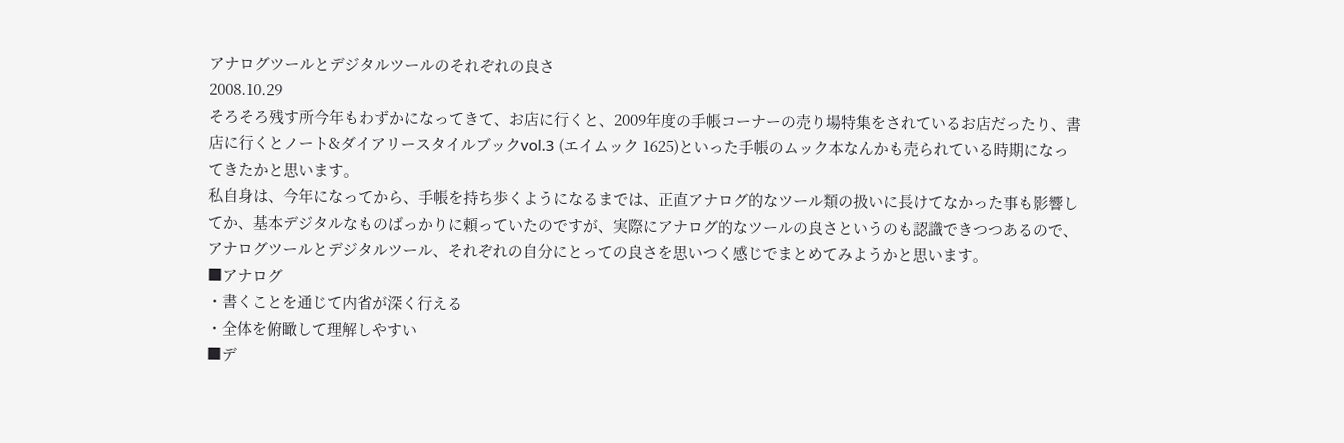アナログツールとデジタルツールのそれぞれの良さ
2008.10.29
そろそろ残す所今年もわずかになってきて、お店に行くと、2009年度の手帳コーナーの売り場特集をされているお店だったり、書店に行くとノート&ダイアリースタイルブックvol.3 (エイムック 1625)といった手帳のムック本なんかも売られている時期になってきたかと思います。
私自身は、今年になってから、手帳を持ち歩くようになるまでは、正直アナログ的なツール類の扱いに長けてなかった事も影響してか、基本デジタルなものばっかりに頼っていたのですが、実際にアナログ的なツールの良さというのも認識できつつあるので、アナログツールとデジタルツール、それぞれの自分にとっての良さを思いつく感じでまとめてみようかと思います。
■アナログ
・書くことを通じて内省が深く行える
・全体を俯瞰して理解しやすい
■デ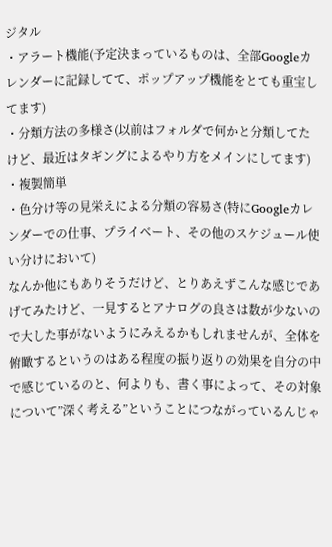ジタル
・アラート機能(予定決まっているものは、全部Googleカレンダーに記録してて、ポップアップ機能をとても重宝してます)
・分類方法の多様さ(以前はフォルダで何かと分類してたけど、最近はタギングによるやり方をメインにしてます)
・複製簡単
・色分け等の見栄えによる分類の容易さ(特にGoogleカレンダーでの仕事、プライベート、その他のスケジュール使い分けにおいて)
なんか他にもありそうだけど、とりあえずこんな感じであげてみたけど、一見するとアナログの良さは数が少ないので大した事がないようにみえるかもしれませんが、全体を俯瞰するというのはある程度の振り返りの効果を自分の中で感じているのと、何よりも、書く事によって、その対象について”深く考える”ということにつながっているんじゃ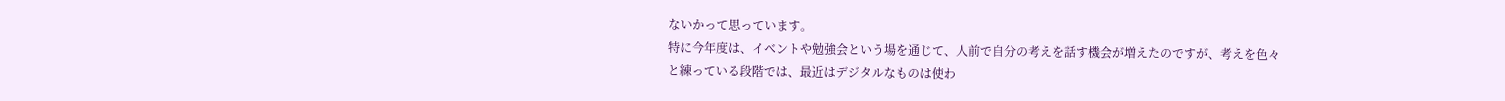ないかって思っています。
特に今年度は、イベントや勉強会という場を通じて、人前で自分の考えを話す機会が増えたのですが、考えを色々と練っている段階では、最近はデジタルなものは使わ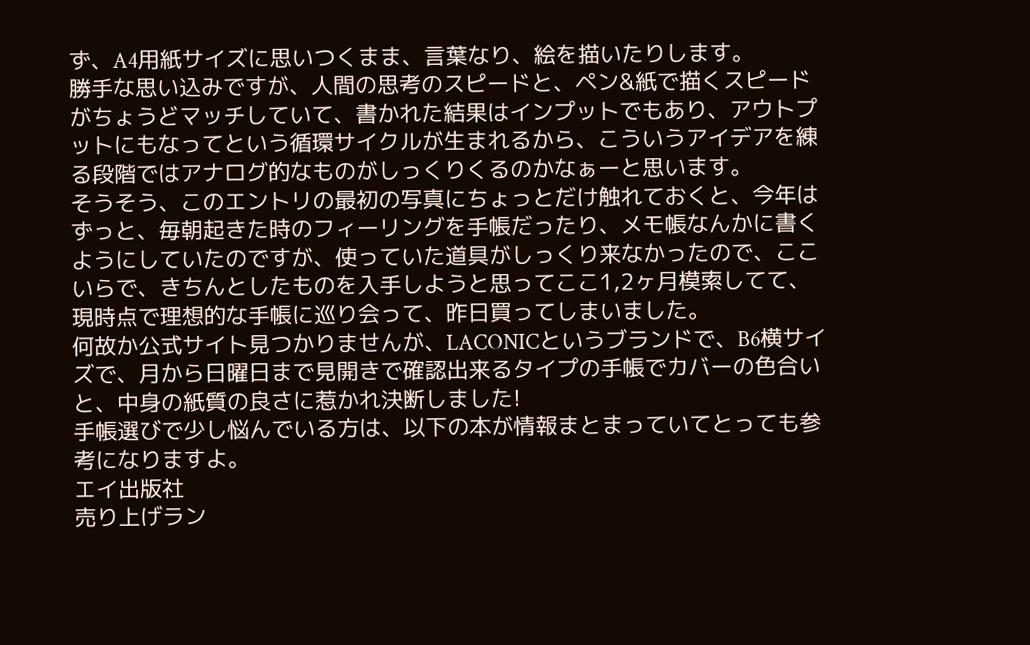ず、A4用紙サイズに思いつくまま、言葉なり、絵を描いたりします。
勝手な思い込みですが、人間の思考のスピードと、ペン&紙で描くスピードがちょうどマッチしていて、書かれた結果はインプットでもあり、アウトプットにもなってという循環サイクルが生まれるから、こういうアイデアを練る段階ではアナログ的なものがしっくりくるのかなぁーと思います。
そうそう、このエントリの最初の写真にちょっとだけ触れておくと、今年はずっと、毎朝起きた時のフィーリングを手帳だったり、メモ帳なんかに書くようにしていたのですが、使っていた道具がしっくり来なかったので、ここいらで、きちんとしたものを入手しようと思ってここ1,2ヶ月模索してて、現時点で理想的な手帳に巡り会って、昨日買ってしまいました。
何故か公式サイト見つかりませんが、LACONICというブランドで、B6横サイズで、月から日曜日まで見開きで確認出来るタイプの手帳でカバーの色合いと、中身の紙質の良さに惹かれ決断しました!
手帳選びで少し悩んでいる方は、以下の本が情報まとまっていてとっても参考になりますよ。
エイ出版社
売り上げラン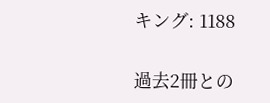キング: 1188

過去2冊との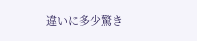違いに多少驚き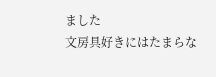ました
文房具好きにはたまらな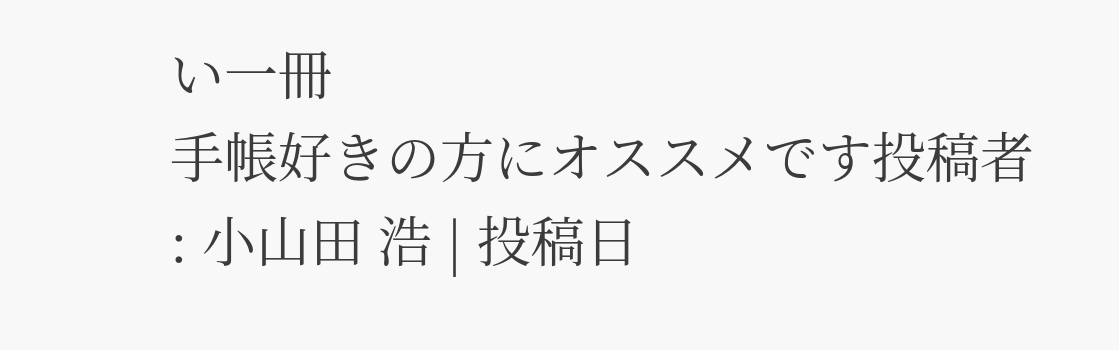い一冊
手帳好きの方にオススメです投稿者 : 小山田 浩 | 投稿日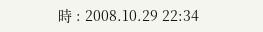時 : 2008.10.29 22:34